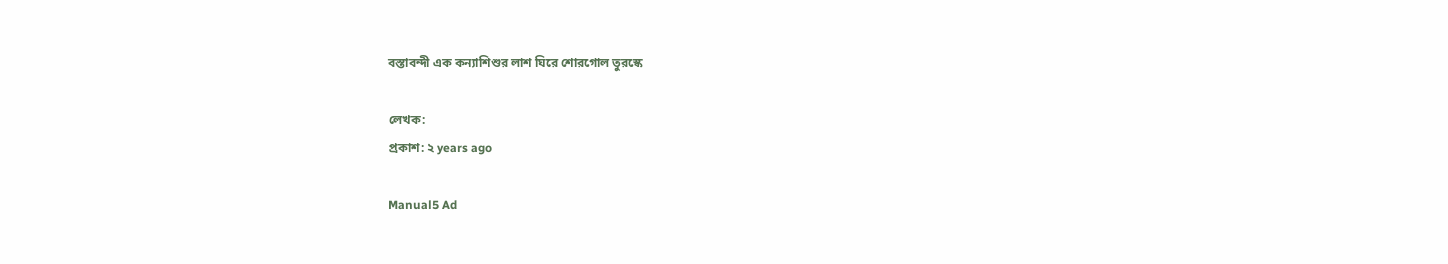বস্তাবন্দী এক কন্যাশিশুর লাশ ঘিরে শোরগোল তুরস্কে

লেখক:
প্রকাশ: ২ years ago

Manual5 Ad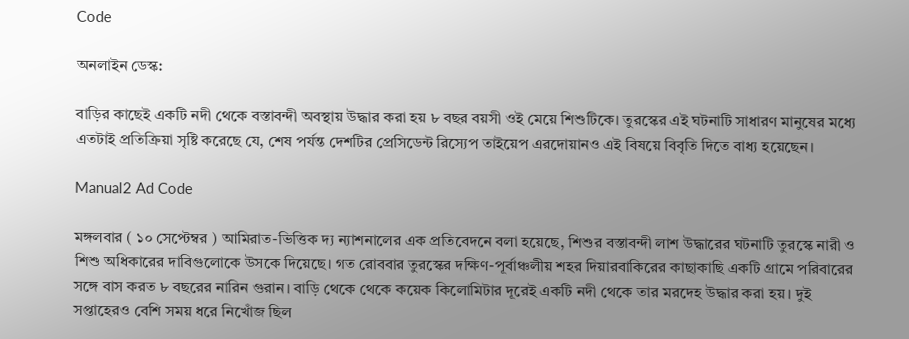Code

অনলাইন ডেস্ক:

বাড়ির কাছেই একটি নদী থেকে বস্তাবন্দী অবস্থায় উদ্ধার করা হয় ৮ বছর বয়সী ওই মেয়ে শিশুটিকে। তুরস্কের এই ঘটনাটি সাধারণ মানুষের মধ্যে এতটাই প্রতিক্রিয়া সৃষ্টি করেছে যে, শেষ পর্যন্ত দেশটির প্রেসিডেন্ট রিস্যেপ তাইয়েপ এরদোয়ানও এই বিষয়ে বিবৃতি দিতে বাধ্য হয়েছেন।

Manual2 Ad Code

মঙ্গলবার ( ১০ সেপ্টেম্বর ) আমিরাত-ভিত্তিক দ্য ন্যাশনালের এক প্রতিবেদনে বলা হয়েছে, শিশুর বস্তাবন্দী লাশ উদ্ধারের ঘটনাটি তুরস্কে নারী ও শিশু অধিকারের দাবিগুলোকে উসকে দিয়েছে। গত রোববার তুরস্কের দক্ষিণ-পূর্বাঞ্চলীয় শহর দিয়ারবাকিরের কাছাকাছি একটি গ্রামে পরিবারের সঙ্গে বাস করত ৮ বছরের নারিন গুরান। বাড়ি থেকে থেকে কয়েক কিলোমিটার দূরেই একটি নদী থেকে তার মরদেহ উদ্ধার করা হয়। দুই সপ্তাহেরও বেশি সময় ধরে নিখোঁজ ছিল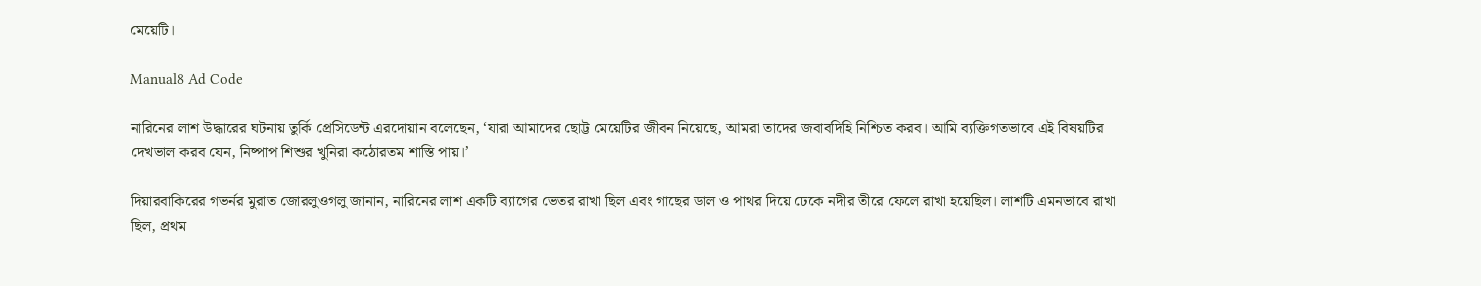মেয়েটি।

Manual8 Ad Code

নারিনের লাশ উদ্ধারের ঘটনায় তুর্কি প্রেসিডেন্ট এরদোয়ান বলেছেন, ‘যারা আমাদের ছোট্ট মেয়েটির জীবন নিয়েছে, আমরা তাদের জবাবদিহি নিশ্চিত করব। আমি ব্যক্তিগতভাবে এই বিষয়টির দেখভাল করব যেন, নিষ্পাপ শিশুর খুনিরা কঠোরতম শাস্তি পায়।’

দিয়ারবাকিরের গভর্নর মুরাত জোরলুওগলু জানান, নারিনের লাশ একটি ব্যাগের ভেতর রাখা ছিল এবং গাছের ডাল ও পাথর দিয়ে ঢেকে নদীর তীরে ফেলে রাখা হয়েছিল। লাশটি এমনভাবে রাখা ছিল, প্রথম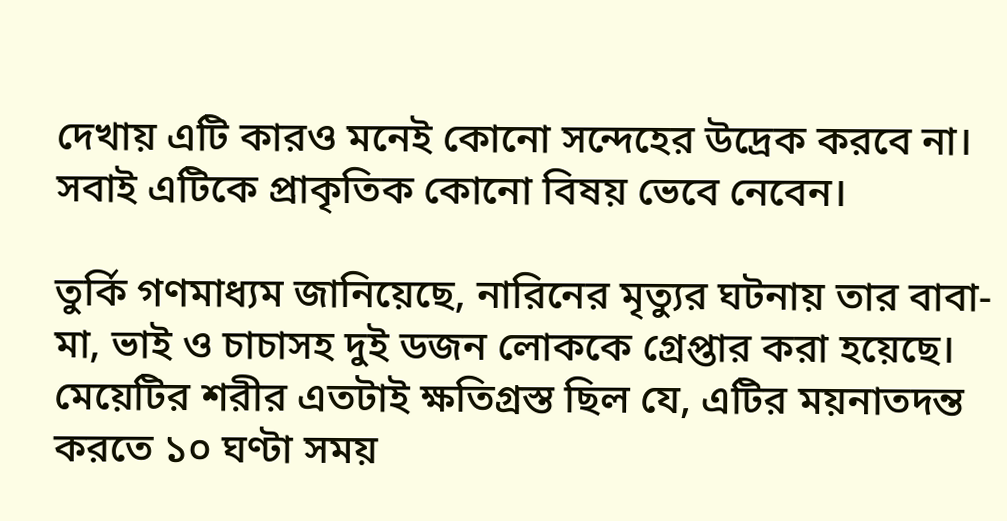দেখায় এটি কারও মনেই কোনো সন্দেহের উদ্রেক করবে না। সবাই এটিকে প্রাকৃতিক কোনো বিষয় ভেবে নেবেন।

তুর্কি গণমাধ্যম জানিয়েছে, নারিনের মৃত্যুর ঘটনায় তার বাবা-মা, ভাই ও চাচাসহ দুই ডজন লোককে গ্রেপ্তার করা হয়েছে। মেয়েটির শরীর এতটাই ক্ষতিগ্রস্ত ছিল যে, এটির ময়নাতদন্ত করতে ১০ ঘণ্টা সময়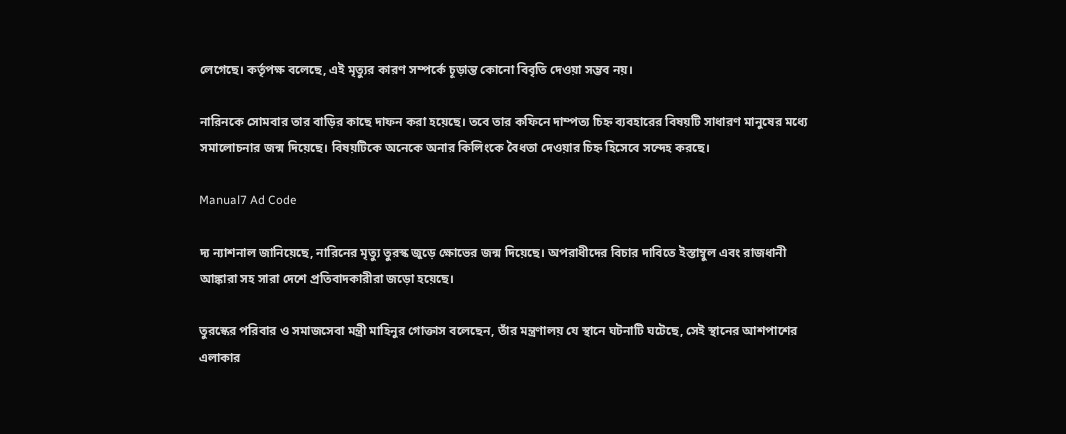লেগেছে। কর্তৃপক্ষ বলেছে, এই মৃত্যুর কারণ সম্পর্কে চূড়ান্ত কোনো বিবৃতি দেওয়া সম্ভব নয়।

নারিনকে সোমবার তার বাড়ির কাছে দাফন করা হয়েছে। তবে তার কফিনে দাম্পত্য চিহ্ন ব্যবহারের বিষয়টি সাধারণ মানুষের মধ্যে সমালোচনার জন্ম দিয়েছে। বিষয়টিকে অনেকে অনার কিলিংকে বৈধতা দেওয়ার চিহ্ন হিসেবে সন্দেহ করছে।

Manual7 Ad Code

দ্য ন্যাশনাল জানিয়েছে, নারিনের মৃত্যু তুরস্ক জুড়ে ক্ষোভের জন্ম দিয়েছে। অপরাধীদের বিচার দাবিতে ইস্তাম্বুল এবং রাজধানী আঙ্কারা সহ সারা দেশে প্রতিবাদকারীরা জড়ো হয়েছে।

তুরস্কের পরিবার ও সমাজসেবা মন্ত্রী মাহিনুর গোক্তাস বলেছেন, তাঁর মন্ত্রণালয় যে স্থানে ঘটনাটি ঘটেছে, সেই স্থানের আশপাশের এলাকার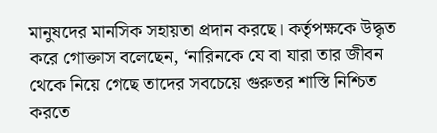মানুষদের মানসিক সহায়তা প্রদান করছে। কর্তৃপক্ষকে উদ্ধৃত করে গোক্তাস বলেছেন, ‘নারিনকে যে বা যারা তার জীবন থেকে নিয়ে গেছে তাদের সবচেয়ে গুরুতর শাস্তি নিশ্চিত করতে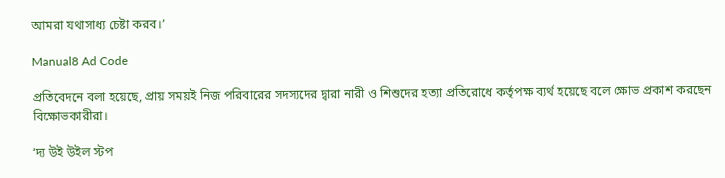আমরা যথাসাধ্য চেষ্টা করব।’

Manual8 Ad Code

প্রতিবেদনে বলা হয়েছে, প্রায় সময়ই নিজ পরিবারের সদস্যদের দ্বারা নারী ও শিশুদের হত্যা প্রতিরোধে কর্তৃপক্ষ ব্যর্থ হয়েছে বলে ক্ষোভ প্রকাশ করছেন বিক্ষোভকারীরা।

‘দ্য উই উইল স্টপ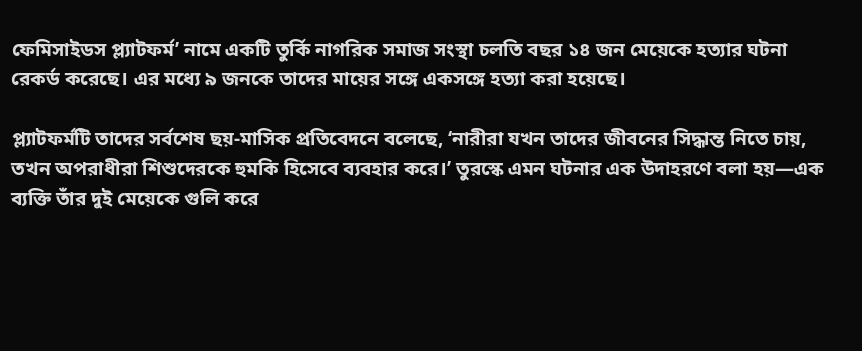ফেমিসাইডস প্ল্যাটফর্ম’ নামে একটি তুর্কি নাগরিক সমাজ সংস্থা চলতি বছর ১৪ জন মেয়েকে হত্যার ঘটনা রেকর্ড করেছে। এর মধ্যে ৯ জনকে তাদের মায়ের সঙ্গে একসঙ্গে হত্যা করা হয়েছে।

প্ল্যাটফর্মটি তাদের সর্বশেষ ছয়-মাসিক প্রতিবেদনে বলেছে, ‘নারীরা যখন তাদের জীবনের সিদ্ধান্ত নিতে চায়, তখন অপরাধীরা শিশুদেরকে হুমকি হিসেবে ব্যবহার করে।’ তুরস্কে এমন ঘটনার এক উদাহরণে বলা হয়—এক ব্যক্তি তাঁর দুই মেয়েকে গুলি করে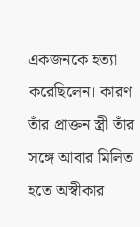একজনকে হত্যা করেছিলেন। কারণ তাঁর প্রাক্তন স্ত্রী তাঁর সঙ্গে আবার মিলিত হতে অস্বীকার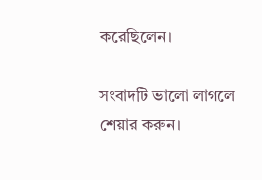করেছিলেন।

সংবাদটি ভালো লাগলে শেয়ার করুন।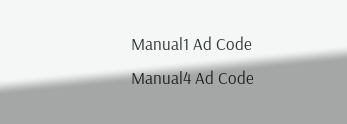Manual1 Ad Code
Manual4 Ad Code